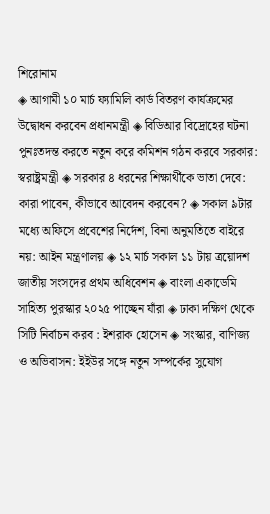শিরোনাম
◈ আগামী ১০ মার্চ ফ্যামিলি কার্ড বিতরণ কার্যক্রমের উদ্বোধন করবেন প্রধানমন্ত্রী ◈ বিডিআর বিদ্রোহের ঘটনা পুনঃতদন্ত করতে নতুন করে কমিশন গঠন করবে সরকার: স্বরাষ্ট্রমন্ত্রী ◈ সরকার ৪ ধরনের শিক্ষার্থীকে ভাতা দেবে: কারা পাবেন, কীভাবে আবেদন করবেন? ◈ সকাল ৯টার মধ্যে অফিসে প্রবেশের নির্দেশ, বিনা অনুমতিতে বাইরে নয়: আইন মন্ত্রণালয় ◈ ১২ মার্চ সকাল ১১ টায় ত্রয়োদশ জাতীয় সংসদের প্রথম অধিবেশন ◈ বাংলা একাডেমি সাহিত্য পুরস্কার ২০২৫ পাচ্ছেন যাঁরা ◈ ঢাকা দক্ষিণ থেকে সিটি নির্বাচন করব : ইশরাক হোসেন ◈ সংস্কার, বাণিজ্য ও অভিবাসন: ইইউর সঙ্গে নতুন সম্পর্কের সুযোগ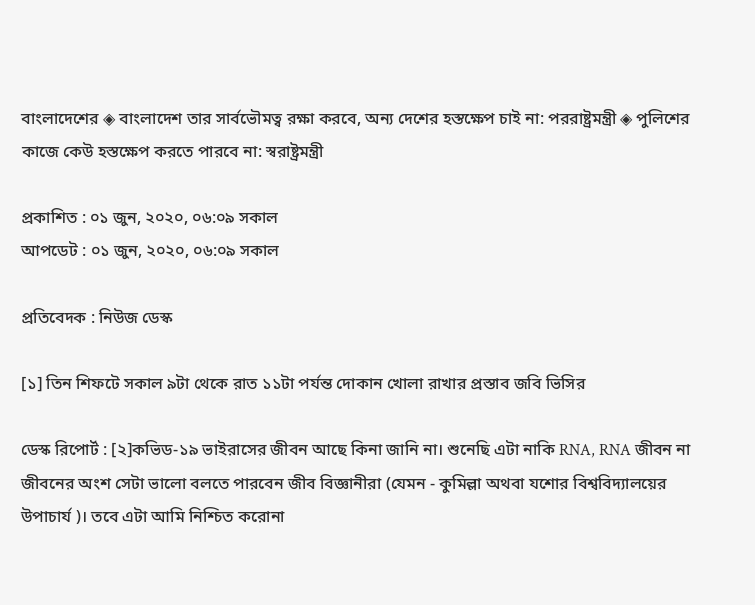বাংলাদেশের ◈ বাংলাদেশ তার সার্বভৌমত্ব রক্ষা করবে, অন্য দেশের হস্তক্ষেপ চাই না: পররাষ্ট্রমন্ত্রী ◈ পুলিশের কাজে কেউ হস্তক্ষেপ করতে পারবে না: স্বরাষ্ট্রমন্ত্রী

প্রকাশিত : ০১ জুন, ২০২০, ০৬:০৯ সকাল
আপডেট : ০১ জুন, ২০২০, ০৬:০৯ সকাল

প্রতিবেদক : নিউজ ডেস্ক

[১] তিন শিফটে সকাল ৯টা থেকে রাত ১১টা পর্যন্ত দোকান খোলা রাখার প্রস্তাব জবি ভিসির

ডেস্ক রিপোর্ট : [২]কভিড-১৯ ভাইরাসের জীবন আছে কিনা জানি না। শুনেছি এটা নাকি RNA, RNA জীবন না জীবনের অংশ সেটা ভালো বলতে পারবেন জীব বিজ্ঞানীরা (যেমন - কুমিল্লা অথবা যশোর বিশ্ববিদ্যালয়ের উপাচার্য )। তবে এটা আমি নিশ্চিত করোনা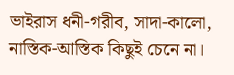ভাইরাস ধনী-গরীব, সাদা-কালো, নাস্তিক-আস্তিক কিছুই চেনে না।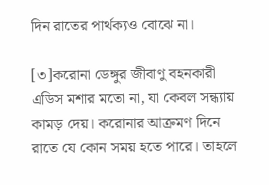দিন রাতের পার্থক্যও বোঝে না।

[৩]করোনা ডেঙ্গুর জীবাণু বহনকারী এডিস মশার মতো না, যা কেবল সন্ধ্যায় কামড় দেয়। করোনার আক্রমণ দিনে রাতে যে কোন সময় হতে পারে। তাহলে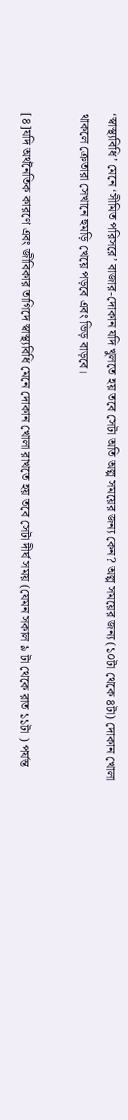‘স্বাস্থ্যবিধি’ মেনে ‘সীমিত পরিসরে’ বাজার-দোকান যদি খুলতে হয় তবে সেটা অতি অল্প সময়ের জন্য কেন? অল্প সময়ের জন্য (১০টা থেকে ৪টা) দোকান খোলা থাকলে ক্রেতারা সেখানে হুমড়ি খেয়ে পড়বে এবং ভিড় বাড়বে।

[৪]যদি অর্থনৈতিক কারণে এবং জীবিকার তাগিদে স্বাস্থ্যবিধি মেনে দোকান খোলা রাখতে হয় তবে সেটা দীর্ঘ সময় (যেমন সকাল ৯ টা থেকে রাত ১১টা ) পর্যন্ত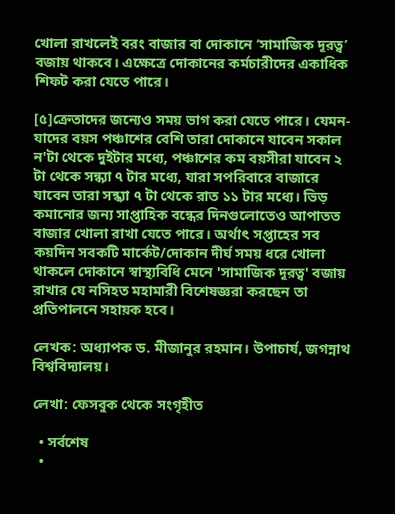খোলা রাখলেই বরং বাজার বা দোকানে ‘সামাজিক দূরত্ব’ বজায় থাকবে। এক্ষেত্রে দোকানের কর্মচারীদের একাধিক শিফট করা যেতে পারে।

[৫]ক্রেতাদের জন্যেও সময় ভাগ করা যেতে পারে। যেমন- যাদের বয়স পঞ্চাশের বেশি তারা দোকানে যাবেন সকাল ন'টা থেকে দুইটার মধ্যে, পঞ্চাশের কম বয়সীরা যাবেন ২ টা থেকে সন্ধ্যা ৭ টার মধ্যে, যারা সপরিবারে বাজারে যাবেন তারা সন্ধ্যা ৭ টা থেকে রাত ১১ টার মধ্যে। ভিড় কমানোর জন্য সাপ্তাহিক বন্ধের দিনগুলোতেও আপাতত বাজার খোলা রাখা যেতে পারে। অর্থাৎ সপ্তাহের সব কয়দিন সবকটি মার্কেট/দোকান দীর্ঘ সময় ধরে খোলা থাকলে দোকানে স্বাস্থ্যবিধি মেনে 'সামাজিক দূরত্ব' বজায় রাখার যে নসিহত মহামারী বিশেষজ্ঞরা করছেন তা প্রতিপালনে সহায়ক হবে।

লেখক: অধ্যাপক ড. মীজানুর রহমান। উপাচার্য, জগন্নাথ বিশ্ববিদ্যালয়।

লেখা: ফেসবুক থেকে সংগৃহীত

  • সর্বশেষ
  •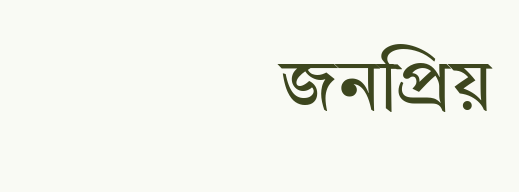জনপ্রিয়